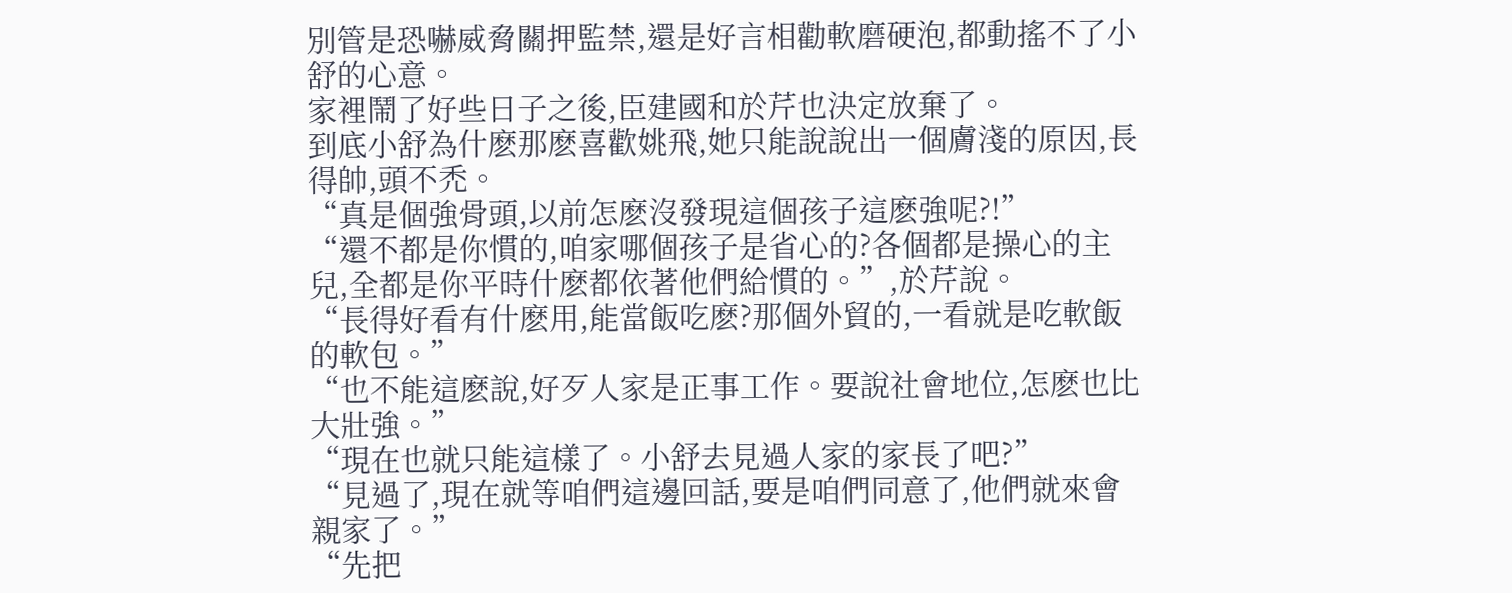別管是恐嚇威脅關押監禁,還是好言相勸軟磨硬泡,都動搖不了小舒的心意。
家裡鬧了好些日子之後,臣建國和於芹也決定放棄了。
到底小舒為什麽那麽喜歡姚飛,她只能說說出一個膚淺的原因,長得帥,頭不禿。
“真是個強骨頭,以前怎麽沒發現這個孩子這麽強呢?!”
“還不都是你慣的,咱家哪個孩子是省心的?各個都是操心的主兒,全都是你平時什麽都依著他們給慣的。”,於芹說。
“長得好看有什麽用,能當飯吃麽?那個外貿的,一看就是吃軟飯的軟包。”
“也不能這麽說,好歹人家是正事工作。要說社會地位,怎麽也比大壯強。”
“現在也就只能這樣了。小舒去見過人家的家長了吧?”
“見過了,現在就等咱們這邊回話,要是咱們同意了,他們就來會親家了。”
“先把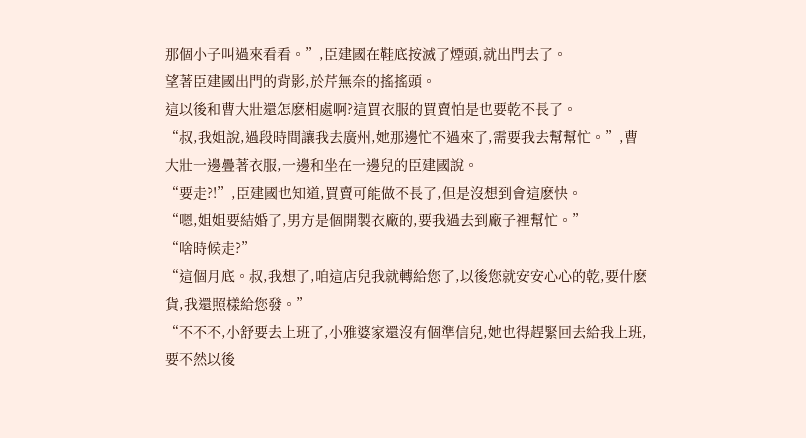那個小子叫過來看看。”,臣建國在鞋底按滅了煙頭,就出門去了。
望著臣建國出門的背影,於芹無奈的搖搖頭。
這以後和曹大壯還怎麽相處啊?這買衣服的買賣怕是也要乾不長了。
“叔,我姐說,過段時間讓我去廣州,她那邊忙不過來了,需要我去幫幫忙。”,曹大壯一邊疊著衣服,一邊和坐在一邊兒的臣建國說。
“要走?!”,臣建國也知道,買賣可能做不長了,但是沒想到會這麽快。
“嗯,姐姐要結婚了,男方是個開製衣廠的,要我過去到廠子裡幫忙。”
“啥時候走?”
“這個月底。叔,我想了,咱這店兒我就轉給您了,以後您就安安心心的乾,要什麽貨,我還照樣給您發。”
“不不不,小舒要去上班了,小雅婆家還沒有個準信兒,她也得趕緊回去給我上班,要不然以後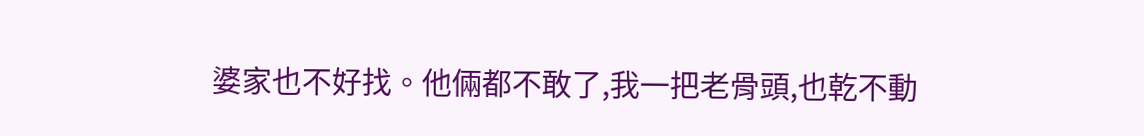婆家也不好找。他倆都不敢了,我一把老骨頭,也乾不動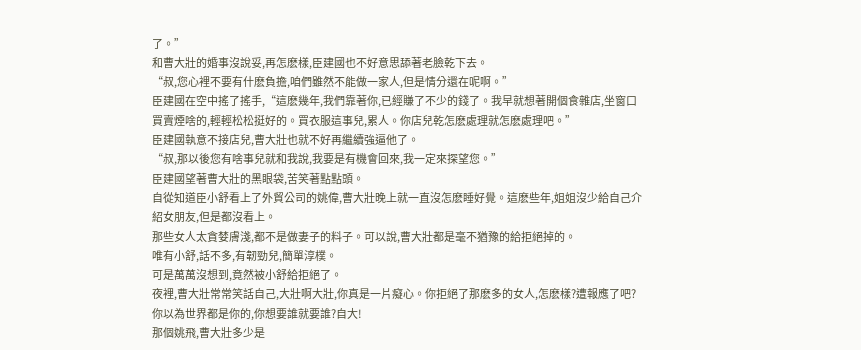了。”
和曹大壯的婚事沒說妥,再怎麽樣,臣建國也不好意思舔著老臉乾下去。
“叔,您心裡不要有什麽負擔,咱們雖然不能做一家人,但是情分還在呢啊。”
臣建國在空中搖了搖手,“這麽幾年,我們靠著你,已經賺了不少的錢了。我早就想著開個食雜店,坐窗口買賣煙啥的,輕輕松松挺好的。買衣服這事兒,累人。你店兒乾怎麽處理就怎麽處理吧。”
臣建國執意不接店兒,曹大壯也就不好再繼續強逼他了。
“叔,那以後您有啥事兒就和我說,我要是有機會回來,我一定來探望您。”
臣建國望著曹大壯的黑眼袋,苦笑著點點頭。
自從知道臣小舒看上了外貿公司的姚偉,曹大壯晚上就一直沒怎麽睡好覺。這麽些年,姐姐沒少給自己介紹女朋友,但是都沒看上。
那些女人太貪婪膚淺,都不是做妻子的料子。可以說,曹大壯都是毫不猶豫的給拒絕掉的。
唯有小舒,話不多,有韌勁兒,簡單淳樸。
可是萬萬沒想到,竟然被小舒給拒絕了。
夜裡,曹大壯常常笑話自己,大壯啊大壯,你真是一片癡心。你拒絕了那麽多的女人,怎麽樣?遭報應了吧?你以為世界都是你的,你想要誰就要誰?自大!
那個姚飛,曹大壯多少是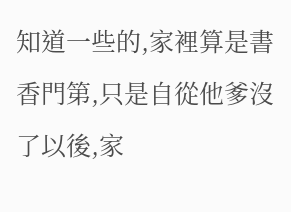知道一些的,家裡算是書香門第,只是自從他爹沒了以後,家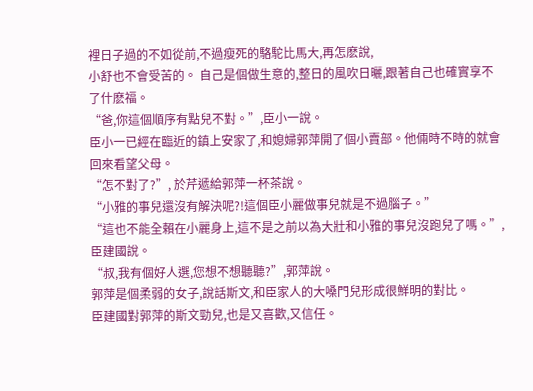裡日子過的不如從前,不過瘦死的駱駝比馬大,再怎麽說,
小舒也不會受苦的。 自己是個做生意的,整日的風吹日曬,跟著自己也確實享不了什麽福。
“爸,你這個順序有點兒不對。”,臣小一說。
臣小一已經在臨近的鎮上安家了,和媳婦郭萍開了個小賣部。他倆時不時的就會回來看望父母。
“怎不對了?”, 於芹遞給郭萍一杯茶說。
“小雅的事兒還沒有解決呢?!這個臣小麗做事兒就是不過腦子。”
“這也不能全賴在小麗身上,這不是之前以為大壯和小雅的事兒沒跑兒了嗎。”,臣建國說。
“叔,我有個好人選,您想不想聽聽?”,郭萍說。
郭萍是個柔弱的女子,說話斯文,和臣家人的大嗓門兒形成很鮮明的對比。
臣建國對郭萍的斯文勁兒,也是又喜歡,又信任。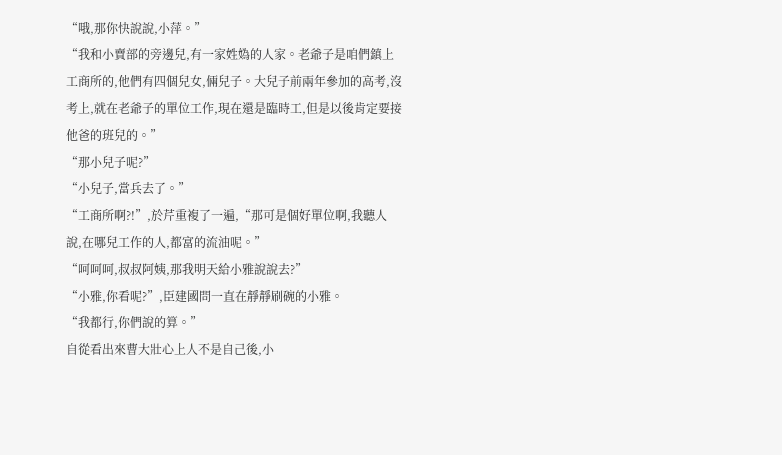“哦,那你快說說,小萍。”
“我和小賣部的旁邊兒,有一家姓媯的人家。老爺子是咱們鎮上工商所的,他們有四個兒女,倆兒子。大兒子前兩年參加的高考,沒考上,就在老爺子的單位工作,現在還是臨時工,但是以後肯定要接他爸的班兒的。”
“那小兒子呢?”
“小兒子,當兵去了。”
“工商所啊?!”,於芹重複了一遍,“那可是個好單位啊,我聽人說,在哪兒工作的人,都富的流油呢。”
“呵呵呵,叔叔阿姨,那我明天給小雅說說去?”
“小雅,你看呢?”,臣建國問一直在靜靜刷碗的小雅。
“我都行,你們說的算。”
自從看出來曹大壯心上人不是自己後,小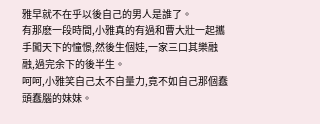雅早就不在乎以後自己的男人是誰了。
有那麽一段時間,小雅真的有過和曹大壯一起攜手闖天下的憧憬,然後生個娃,一家三口其樂融融,過完余下的後半生。
呵呵,小雅笑自己太不自量力,竟不如自己那個蠢頭蠢腦的妹妹。